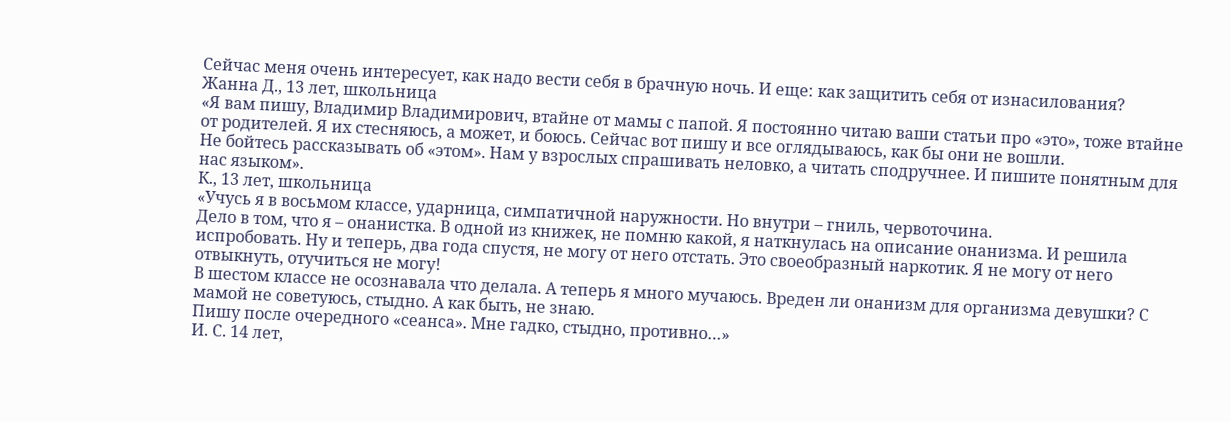Сейчас меня очень интересует, как надо вести себя в брачную ночь. И еще: как защитить себя от изнасилования?
Жанна Д., 13 лет, школьница
«Я вам пишу, Владимир Владимирович, втайне от мамы с папой. Я постоянно читаю ваши статьи про «это», тоже втайне от родителей. Я их стесняюсь, а может, и боюсь. Сейчас вот пишу и все оглядываюсь, как бы они не вошли.
Не бойтесь рассказывать об «этом». Нам у взрослых спрашивать неловко, а читать сподручнее. И пишите понятным для нас языком».
К., 13 лет, школьница
«Учусь я в восьмом классе, ударница, симпатичной наружности. Но внутри – гниль, червоточина.
Дело в том, что я – онанистка. В одной из книжек, не помню какой, я наткнулась на описание онанизма. И решила испробовать. Ну и теперь, два года спустя, не могу от него отстать. Это своеобразный наркотик. Я не могу от него отвыкнуть, отучиться не могу!
В шестом классе не осознавала что делала. А теперь я много мучаюсь. Вреден ли онанизм для организма девушки? С мамой не советуюсь, стыдно. А как быть, не знаю.
Пишу после очередного «сеанса». Мне гадко, стыдно, противно…»
И. С. 14 лет,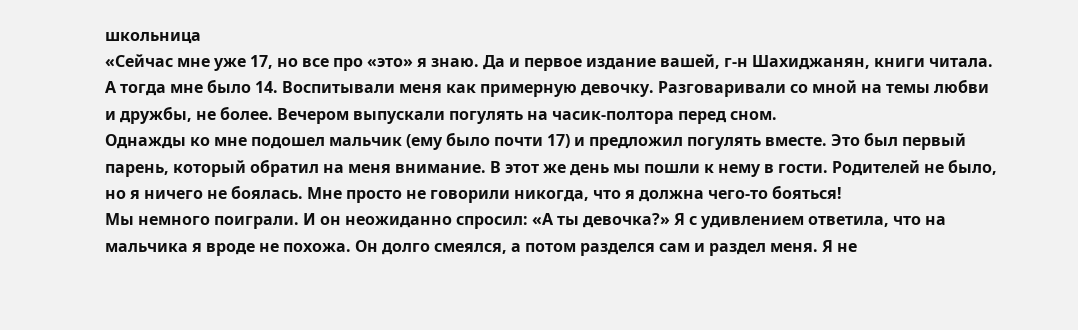школьница
«Сейчас мне уже 17, но все про «это» я знаю. Да и первое издание вашей, г-н Шахиджанян, книги читала.
А тогда мне было 14. Воспитывали меня как примерную девочку. Разговаривали со мной на темы любви и дружбы, не более. Вечером выпускали погулять на часик-полтора перед сном.
Однажды ко мне подошел мальчик (ему было почти 17) и предложил погулять вместе. Это был первый парень, который обратил на меня внимание. В этот же день мы пошли к нему в гости. Родителей не было, но я ничего не боялась. Мне просто не говорили никогда, что я должна чего-то бояться!
Мы немного поиграли. И он неожиданно спросил: «А ты девочка?» Я с удивлением ответила, что на мальчика я вроде не похожа. Он долго смеялся, а потом разделся сам и раздел меня. Я не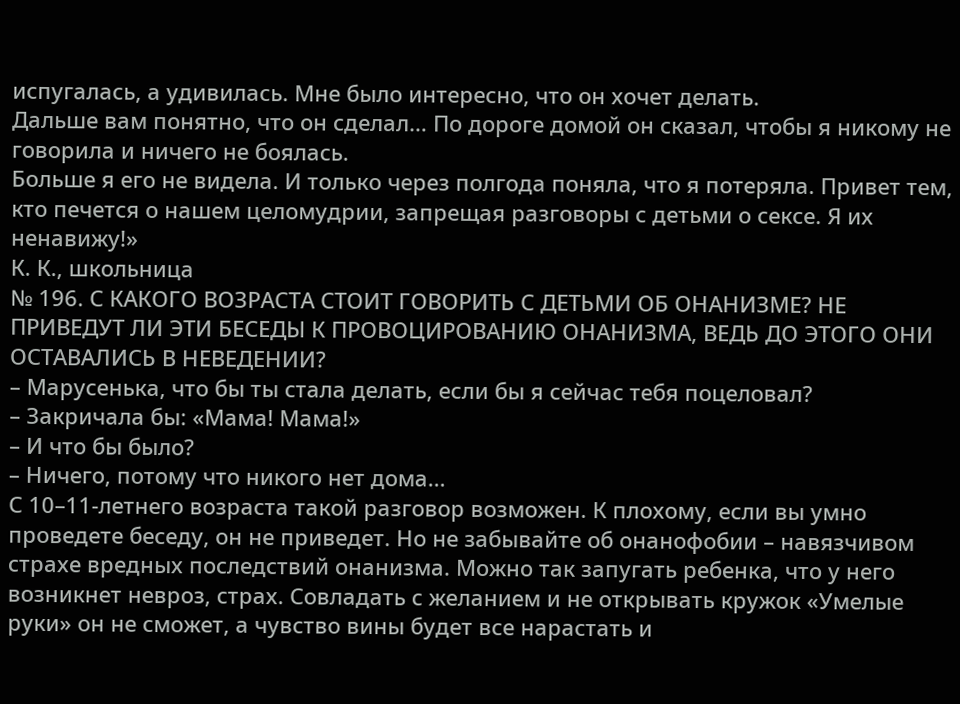испугалась, а удивилась. Мне было интересно, что он хочет делать.
Дальше вам понятно, что он сделал… По дороге домой он сказал, чтобы я никому не говорила и ничего не боялась.
Больше я его не видела. И только через полгода поняла, что я потеряла. Привет тем, кто печется о нашем целомудрии, запрещая разговоры с детьми о сексе. Я их ненавижу!»
К. К., школьница
№ 196. С КАКОГО ВОЗРАСТА СТОИТ ГОВОРИТЬ С ДЕТЬМИ ОБ ОНАНИЗМЕ? НЕ ПРИВЕДУТ ЛИ ЭТИ БЕСЕДЫ К ПРОВОЦИРОВАНИЮ ОНАНИЗМА, ВЕДЬ ДО ЭТОГО ОНИ ОСТАВАЛИСЬ В НЕВЕДЕНИИ?
– Марусенька, что бы ты стала делать, если бы я сейчас тебя поцеловал?
– Закричала бы: «Мама! Мама!»
– И что бы было?
– Ничего, потому что никого нет дома…
С 10–11-летнего возраста такой разговор возможен. К плохому, если вы умно проведете беседу, он не приведет. Но не забывайте об онанофобии – навязчивом страхе вредных последствий онанизма. Можно так запугать ребенка, что у него возникнет невроз, страх. Совладать с желанием и не открывать кружок «Умелые руки» он не сможет, а чувство вины будет все нарастать и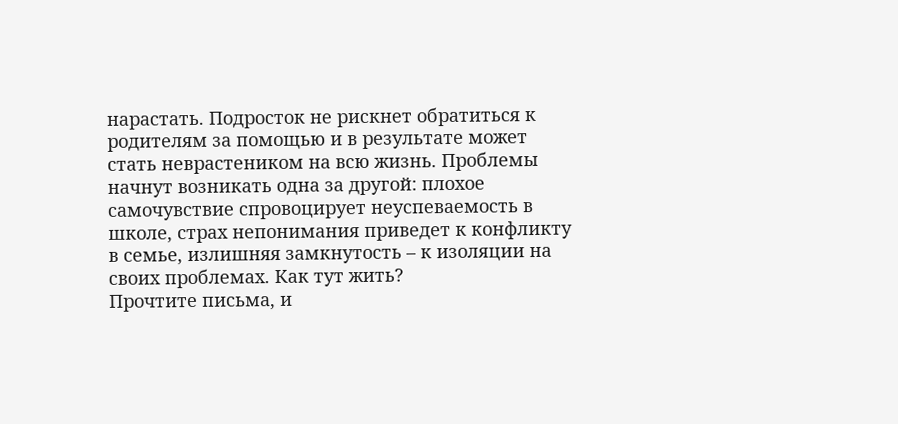нарастать. Подросток не рискнет обратиться к родителям за помощью и в результате может стать неврастеником на всю жизнь. Проблемы начнут возникать одна за другой: плохое самочувствие спровоцирует неуспеваемость в школе, страх непонимания приведет к конфликту в семье, излишняя замкнутость – к изоляции на своих проблемах. Как тут жить?
Прочтите письма, и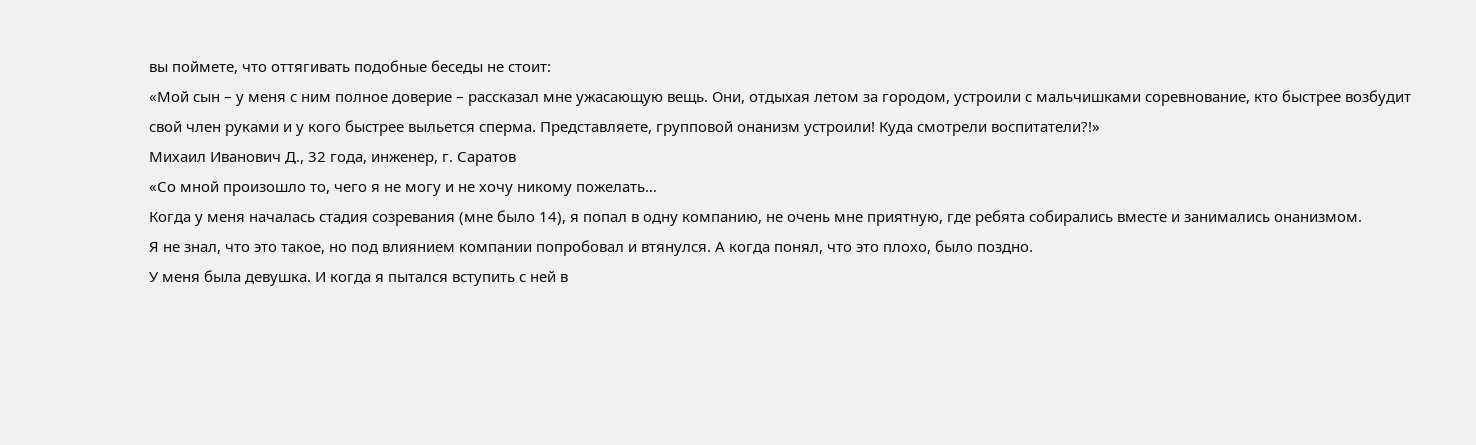вы поймете, что оттягивать подобные беседы не стоит:
«Мой сын – у меня с ним полное доверие – рассказал мне ужасающую вещь. Они, отдыхая летом за городом, устроили с мальчишками соревнование, кто быстрее возбудит свой член руками и у кого быстрее выльется сперма. Представляете, групповой онанизм устроили! Куда смотрели воспитатели?!»
Михаил Иванович Д., 32 года, инженер, г. Саратов
«Со мной произошло то, чего я не могу и не хочу никому пожелать…
Когда у меня началась стадия созревания (мне было 14), я попал в одну компанию, не очень мне приятную, где ребята собирались вместе и занимались онанизмом.
Я не знал, что это такое, но под влиянием компании попробовал и втянулся. А когда понял, что это плохо, было поздно.
У меня была девушка. И когда я пытался вступить с ней в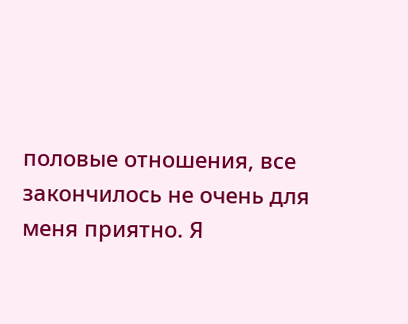половые отношения, все закончилось не очень для меня приятно. Я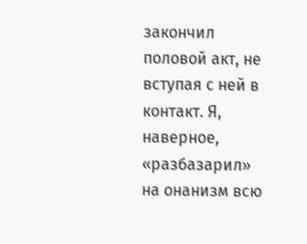закончил половой акт, не вступая с ней в контакт. Я, наверное, «разбазарил» на онанизм всю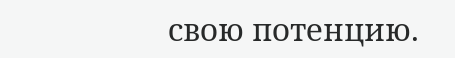свою потенцию.